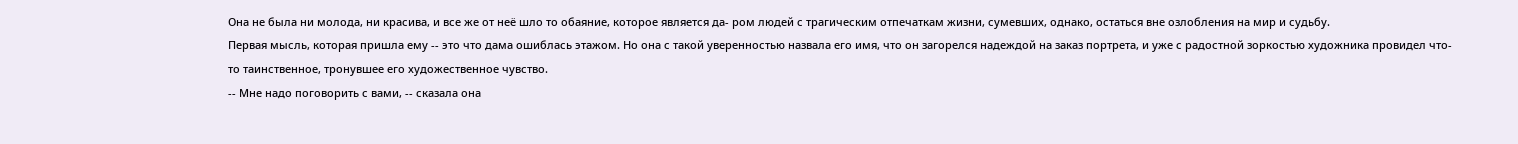Она не была ни молода, ни красива, и все же от неё шло то обаяние, которое является да- ром людей с трагическим отпечаткам жизни, сумевших, однако, остаться вне озлобления на мир и судьбу.
Первая мысль, которая пришла ему -- это что дама ошиблась этажом. Но она с такой уверенностью назвала его имя, что он загорелся надеждой на заказ портрета, и уже с радостной зоркостью художника провидел что-то таинственное, тронувшее его художественное чувство.
-- Мне надо поговорить с вами, -- сказала она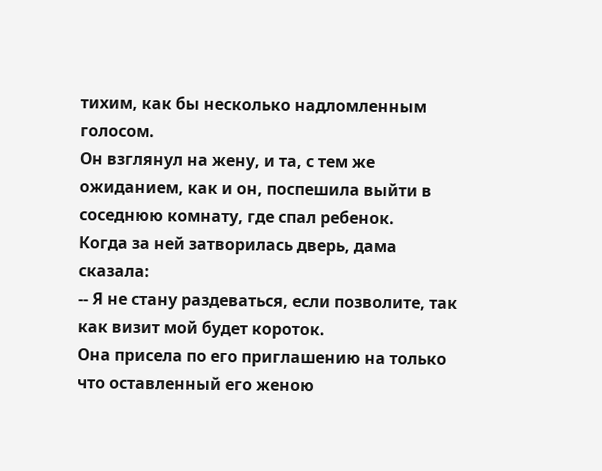тихим, как бы несколько надломленным голосом.
Он взглянул на жену, и та, с тем же ожиданием, как и он, поспешила выйти в соседнюю комнату, где спал ребенок.
Когда за ней затворилась дверь, дама сказала:
-- Я не стану раздеваться, если позволите, так как визит мой будет короток.
Она присела по его приглашению на только что оставленный его женою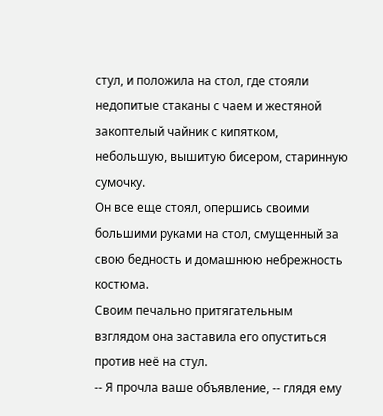стул, и положила на стол, где стояли недопитые стаканы с чаем и жестяной закоптелый чайник с кипятком, небольшую, вышитую бисером, старинную сумочку.
Он все еще стоял, опершись своими большими руками на стол, смущенный за свою бедность и домашнюю небрежность костюма.
Своим печально притягательным взглядом она заставила его опуститься против неё на стул.
-- Я прочла ваше объявление, -- глядя ему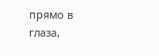прямо в глаза,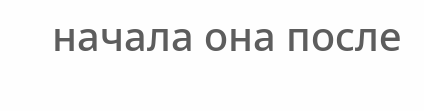начала она после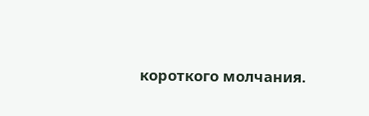короткого молчания.